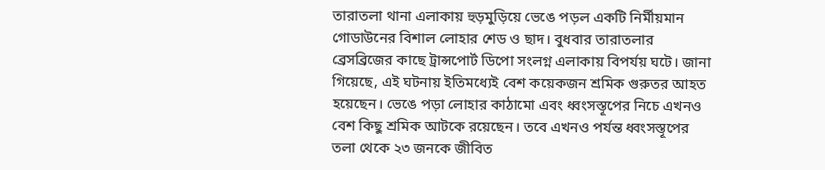তারাতলা থানা এলাকায় হুড়মুড়িয়ে ভেঙে পড়ল একটি নির্মীয়মান গোডাউনের বিশাল লোহার শেড ও ছাদ। বুধবার তারাতলার ব্রেসব্রিজের কাছে ট্রান্সপোর্ট ডিপো সংলগ্ন এলাকায় বিপর্যয় ঘটে। জানা গিয়েছে, এই ঘটনায় ইতিমধ্যেই বেশ কয়েকজন শ্রমিক গুরুতর আহত হয়েছেন। ভেঙে পড়া লোহার কাঠামো এবং ধ্বংসস্তূপের নিচে এখনও বেশ কিছু শ্রমিক আটকে রয়েছেন। তবে এখনও পর্যন্ত ধ্বংসস্তূপের তলা থেকে ২৩ জনকে জীবিত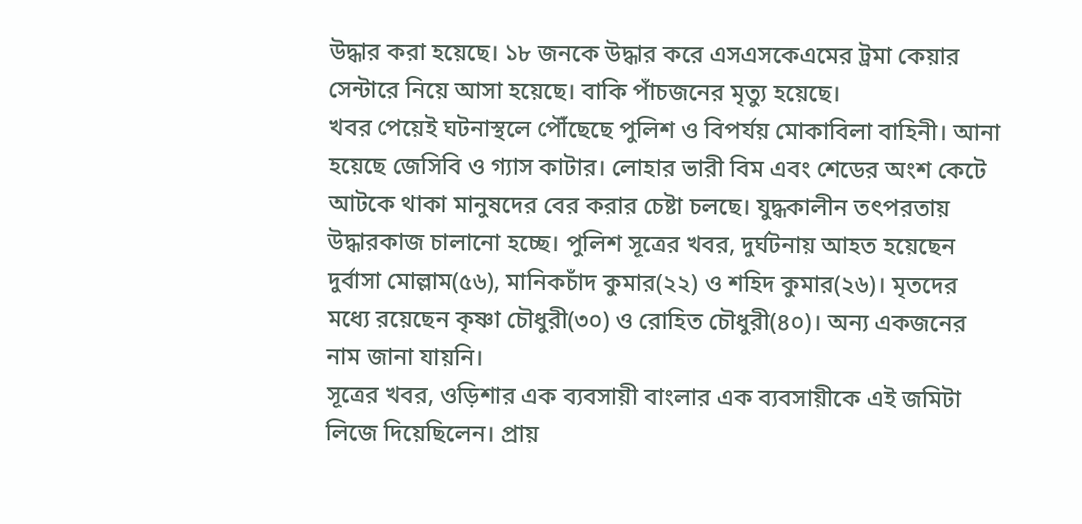উদ্ধার করা হয়েছে। ১৮ জনকে উদ্ধার করে এসএসকেএমের ট্রমা কেয়ার সেন্টারে নিয়ে আসা হয়েছে। বাকি পাঁচজনের মৃত্যু হয়েছে।
খবর পেয়েই ঘটনাস্থলে পৌঁছেছে পুলিশ ও বিপর্যয় মোকাবিলা বাহিনী। আনা হয়েছে জেসিবি ও গ্যাস কাটার। লোহার ভারী বিম এবং শেডের অংশ কেটে আটকে থাকা মানুষদের বের করার চেষ্টা চলছে। যুদ্ধকালীন তৎপরতায় উদ্ধারকাজ চালানো হচ্ছে। পুলিশ সূত্রের খবর, দুর্ঘটনায় আহত হয়েছেন দুর্বাসা মোল্লাম(৫৬), মানিকচাঁদ কুমার(২২) ও শহিদ কুমার(২৬)। মৃতদের মধ্যে রয়েছেন কৃষ্ণা চৌধুরী(৩০) ও রোহিত চৌধুরী(৪০)। অন্য একজনের নাম জানা যায়নি।
সূত্রের খবর, ওড়িশার এক ব্যবসায়ী বাংলার এক ব্যবসায়ীকে এই জমিটা লিজে দিয়েছিলেন। প্রায়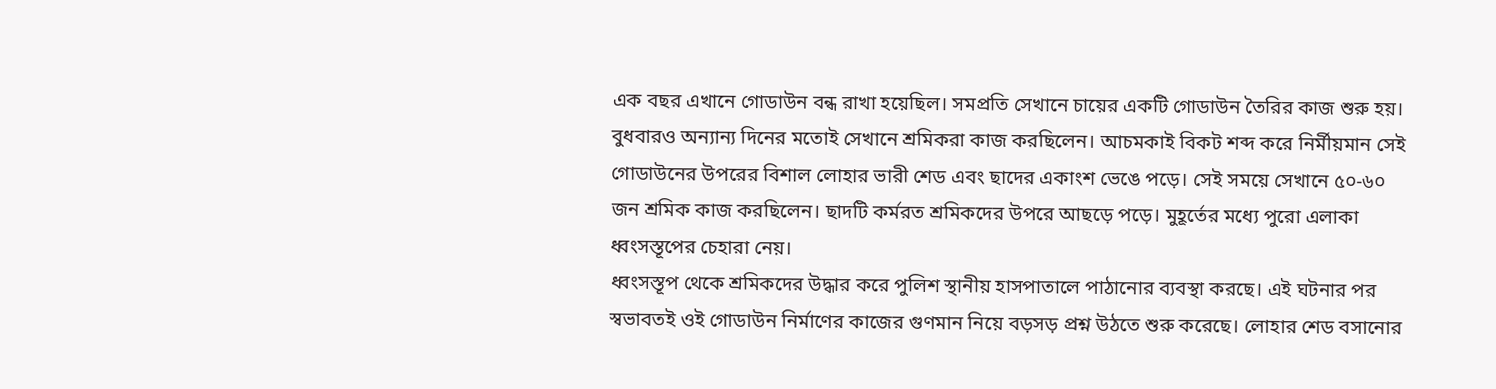এক বছর এখানে গোডাউন বন্ধ রাখা হয়েছিল। সমপ্রতি সেখানে চায়ের একটি গোডাউন তৈরির কাজ শুরু হয়। বুধবারও অন্যান্য দিনের মতোই সেখানে শ্রমিকরা কাজ করছিলেন। আচমকাই বিকট শব্দ করে নির্মীয়মান সেই গোডাউনের উপরের বিশাল লোহার ভারী শেড এবং ছাদের একাংশ ভেঙে পড়ে। সেই সময়ে সেখানে ৫০-৬০ জন শ্রমিক কাজ করছিলেন। ছাদটি কর্মরত শ্রমিকদের উপরে আছড়ে পড়ে। মুহূর্তের মধ্যে পুরো এলাকা ধ্বংসস্তূপের চেহারা নেয়।
ধ্বংসস্তূপ থেকে শ্রমিকদের উদ্ধার করে পুলিশ স্থানীয় হাসপাতালে পাঠানোর ব্যবস্থা করছে। এই ঘটনার পর স্বভাবতই ওই গোডাউন নির্মাণের কাজের গুণমান নিয়ে বড়সড় প্রশ্ন উঠতে শুরু করেছে। লোহার শেড বসানোর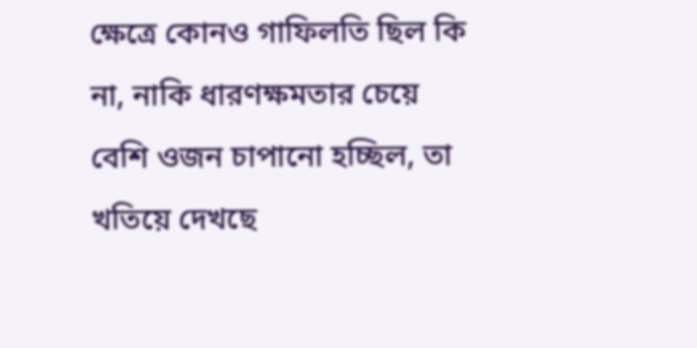ক্ষেত্রে কোনও গাফিলতি ছিল কি না, নাকি ধারণক্ষমতার চেয়ে বেশি ওজন চাপানো হচ্ছিল, তা খতিয়ে দেখছে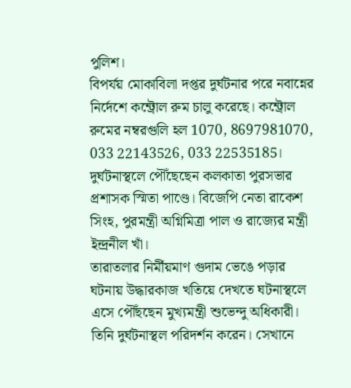পুলিশ।
বিপর্যয় মোকাবিলা দপ্তর দুর্ঘটনার পরে নবান্নের নির্দেশে কন্ট্রোল রুম চালু করেছে। কন্ট্রোল রুমের নম্বরগুলি হল 1070, 8697981070, 033 22143526, 033 22535185। দুর্ঘটনাস্থলে পৌঁছেছেন কলকাতা পুরসভার প্রশাসক স্মিতা পাণ্ডে। বিজেপি নেতা রাকেশ সিংহ, পুরমন্ত্রী অগ্নিমিত্রা পাল ও রাজ্যের মন্ত্রী ইন্দ্রনীল খাঁ।
তারাতলার নির্মীয়মাণ গুদাম ভেঙে পড়ার ঘটনায় উদ্ধারকাজ খতিয়ে দেখতে ঘটনাস্থলে এসে পৌঁছছেন মুখ্যমন্ত্রী শুভেন্দু অধিকারী। তিনি দুর্ঘটনাস্থল পরিদর্শন করেন। সেখানে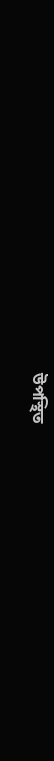উপস্থিত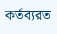কর্তব্যরত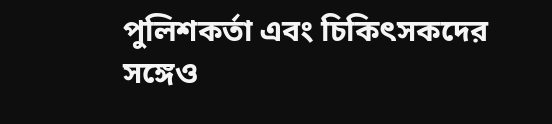পুলিশকর্তা এবং চিকিৎসকদের সঙ্গেও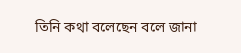তিনি কথা বলেছেন বলে জানা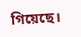গিয়েছে।